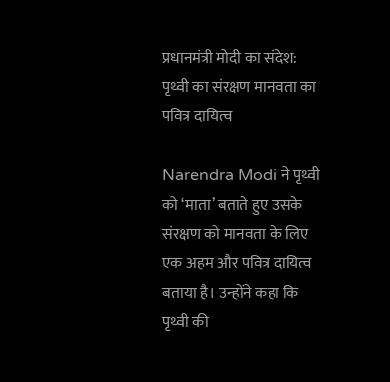प्रधानमंत्री मोदी का संदेश: पृथ्वी का संरक्षण मानवता का पवित्र दायित्व

Narendra Modi ने पृथ्वी को ‘माता’ बताते हुए उसके संरक्षण को मानवता के लिए एक अहम और पवित्र दायित्व बताया है। उन्होंने कहा कि पृथ्वी की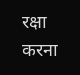रक्षा करना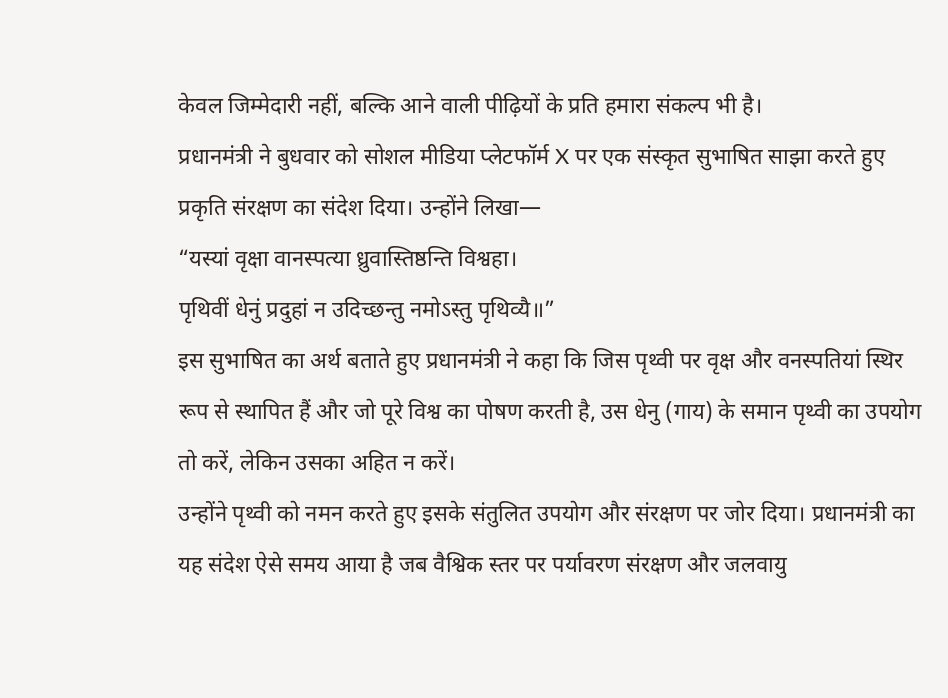केवल जिम्मेदारी नहीं, बल्कि आने वाली पीढ़ियों के प्रति हमारा संकल्प भी है।
प्रधानमंत्री ने बुधवार को सोशल मीडिया प्लेटफॉर्म X पर एक संस्कृत सुभाषित साझा करते हुए प्रकृति संरक्षण का संदेश दिया। उन्होंने लिखा—
“यस्यां वृक्षा वानस्पत्या ध्रुवास्तिष्ठन्ति विश्वहा।
पृथिवीं धेनुं प्रदुहां न उदिच्छन्तु नमोऽस्तु पृथिव्यै॥”
इस सुभाषित का अर्थ बताते हुए प्रधानमंत्री ने कहा कि जिस पृथ्वी पर वृक्ष और वनस्पतियां स्थिर रूप से स्थापित हैं और जो पूरे विश्व का पोषण करती है, उस धेनु (गाय) के समान पृथ्वी का उपयोग तो करें, लेकिन उसका अहित न करें।
उन्होंने पृथ्वी को नमन करते हुए इसके संतुलित उपयोग और संरक्षण पर जोर दिया। प्रधानमंत्री का यह संदेश ऐसे समय आया है जब वैश्विक स्तर पर पर्यावरण संरक्षण और जलवायु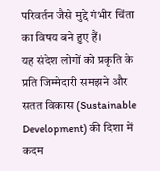परिवर्तन जैसे मुद्दे गंभीर चिंता का विषय बने हुए हैं।
यह संदेश लोगों को प्रकृति के प्रति जिम्मेदारी समझने और सतत विकास (Sustainable Development) की दिशा में कदम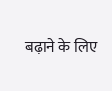बढ़ाने के लिए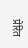प्रेरित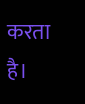करता है।